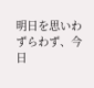明日を思いわずらわず、今日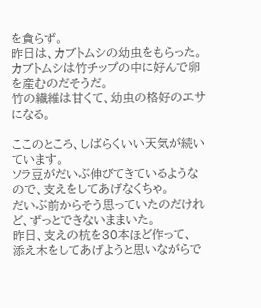を貪らず。
昨日は、カブトムシの幼虫をもらった。
カブトムシは竹チップの中に好んで卵を産むのだそうだ。
竹の繊維は甘くて、幼虫の格好のエサになる。

ここのところ、しばらくいい天気が続いています。
ソラ豆がだいぶ伸びてきているようなので、支えをしてあげなくちゃ。
だいぶ前からそう思っていたのだけれど、ずっとできないままいた。
昨日、支えの杭を30本ほど作って、
添え木をしてあげようと思いながらで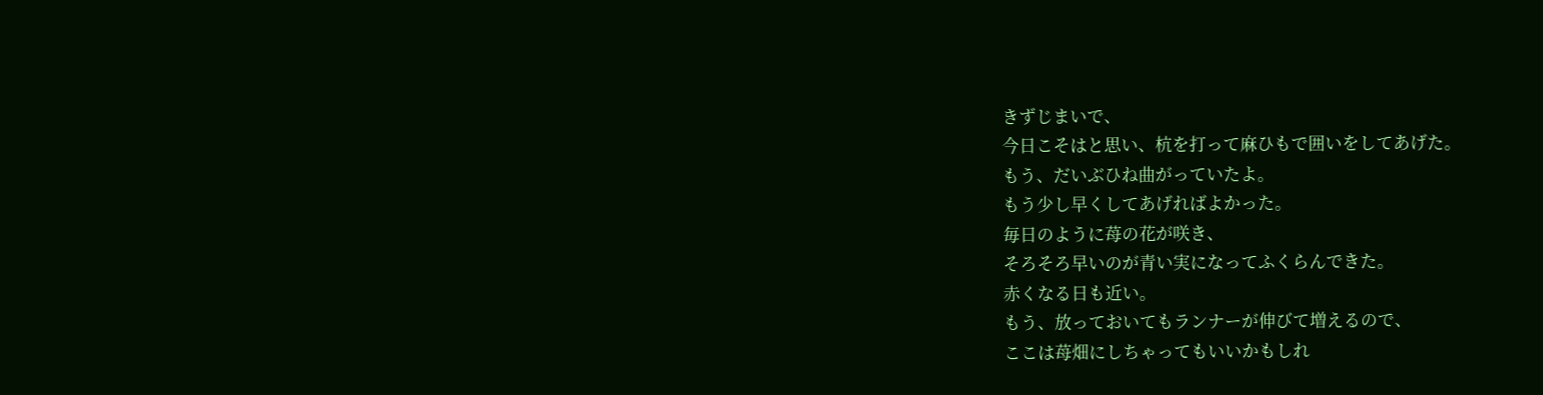きずじまいで、
今日こそはと思い、杭を打って麻ひもで囲いをしてあげた。
もう、だいぶひね曲がっていたよ。
もう少し早くしてあげればよかった。
毎日のように苺の花が咲き、
そろそろ早いのが青い実になってふくらんできた。
赤くなる日も近い。
もう、放っておいてもランナーが伸びて増えるので、
ここは苺畑にしちゃってもいいかもしれ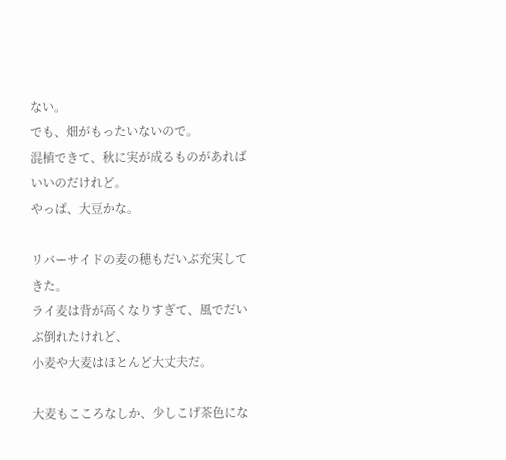ない。
でも、畑がもったいないので。
混植できて、秋に実が成るものがあればいいのだけれど。
やっぱ、大豆かな。

リバーサイドの麦の穂もだいぶ充実してきた。
ライ麦は背が高くなりすぎて、風でだいぶ倒れたけれど、
小麦や大麦はほとんど大丈夫だ。

大麦もこころなしか、少しこげ茶色にな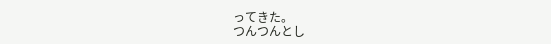ってきた。
つんつんとし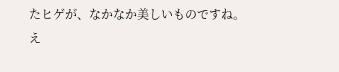たヒゲが、なかなか美しいものですね。
え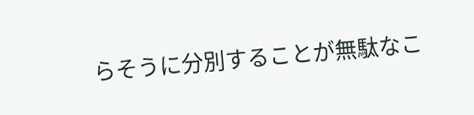らそうに分別することが無駄なこ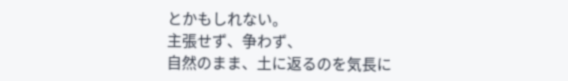とかもしれない。
主張せず、争わず、
自然のまま、土に返るのを気長に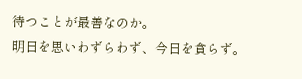待つことが最善なのか。
明日を思いわずらわず、今日を貪らず。